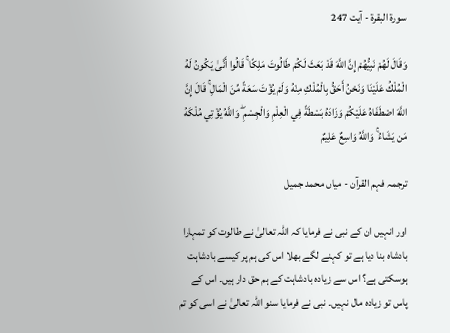سورة البقرة - آیت 247

وَقَالَ لَهُمْ نَبِيُّهُمْ إِنَّ اللَّهَ قَدْ بَعَثَ لَكُمْ طَالُوتَ مَلِكًا ۚ قَالُوا أَنَّىٰ يَكُونُ لَهُ الْمُلْكُ عَلَيْنَا وَنَحْنُ أَحَقُّ بِالْمُلْكِ مِنْهُ وَلَمْ يُؤْتَ سَعَةً مِّنَ الْمَالِ ۚ قَالَ إِنَّ اللَّهَ اصْطَفَاهُ عَلَيْكُمْ وَزَادَهُ بَسْطَةً فِي الْعِلْمِ وَالْجِسْمِ ۖ وَاللَّهُ يُؤْتِي مُلْكَهُ مَن يَشَاءُ ۚ وَاللَّهُ وَاسِعٌ عَلِيمٌ

ترجمہ فہم القرآن - میاں محمد جمیل

اور انہیں ان کے نبی نے فرمایا کہ اللہ تعالیٰ نے طالوت کو تمہارا بادشاہ بنا دیا ہے تو کہنے لگے بھلا اس کی ہم پر کیسے بادشاہت ہوسکتی ہے؟ اس سے زیادہ بادشاہت کے ہم حق دار ہیں۔ اس کے پاس تو زیادہ مال نہیں۔ نبی نے فرمایا سنو اللہ تعالیٰ نے اسی کو تم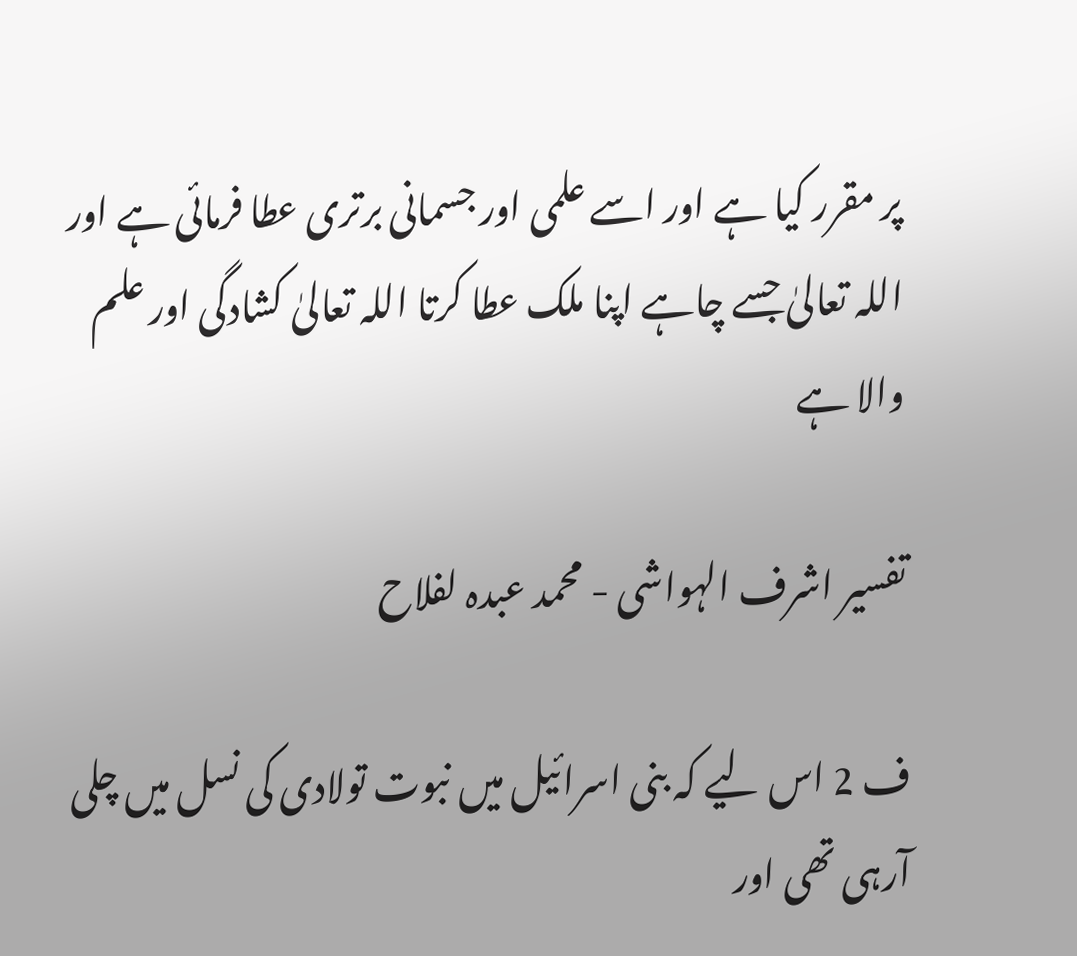پر مقرر کیا ہے اور اسے علمی اور جسمانی برتری عطا فرمائی ہے اور اللہ تعالیٰ جسے چاہے اپنا ملک عطا کرتا اللہ تعالیٰ کشادگی اور علم والا ہے

تفسیر اشرف الہواشی - محمد عبدہ لفلاح

ف 2 اس لیے کہ بنی اسرائیل میں نبوت تولادی کی نسل میں چلی آرہی تھی اور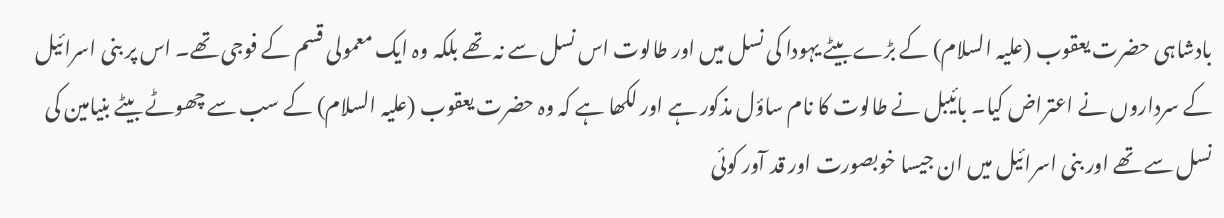بادشاہی حضرت یعقوب (علیہ السلام) کے بڑے بیٹے یہودا کی نسل میں اور طالوت اس نسل سے نہ تھے بلکہ وہ ایک معمولی قسم کے فوجی تھے۔ اس پر بنی اسرائیل کے سرداروں نے اعتراض کیا۔ بائیبل نے طالوت کا نام ساؤل مذکور ہے اور لکھا ہے کہ وہ حضرت یعقوب (علیہ السلام) کے سب سے چھوٹے بیٹے بنیامین کی نسل سے تھے اور بنی اسرائیل میں ان جیسا خوبصورت اور قد آور کوئی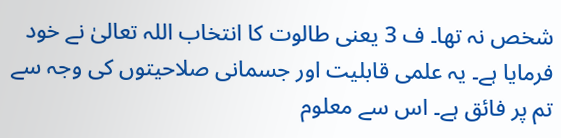شخص نہ تھا۔ ف 3 یعنی طالوت کا انتخاب اللہ تعالیٰ نے خود فرمایا ہے۔ یہ علمی قابلیت اور جسمانی صلاحیتوں کی وجہ سے تم پر فائق ہے۔ اس سے معلوم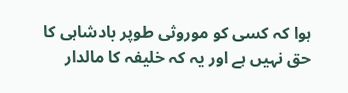ہوا کہ کسی کو موروثی طوپر بادشاہی کا حق نہیں ہے اور یہ کہ خلیفہ کا مالدار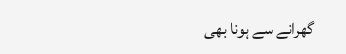گھرانے سے ہونا بھی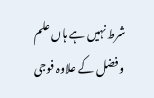شرط نہیں ہے ہاں علم و فضل کے علاوہ فوجی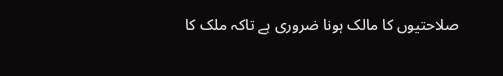صلاحتیوں کا مالک ہونا ضروری ہے تاکہ ملک کا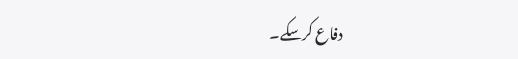دفاع کرسکے۔